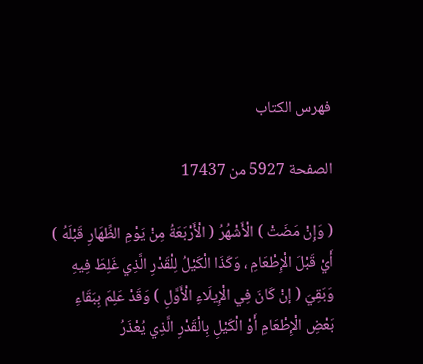فهرس الكتاب

الصفحة 5927 من 17437

( وَإِنْ مَضَتْ ) الْأَشْهُرُ ( الْأَرْبَعَةُ مِنْ يَوْمِ الظِّهَارِ قَبْلَهُ ) أَيْ قَبْلَ الْإِطْعَامِ ، وَكَذَا الْكَيْلُ لِلْقَدْرِ الَّذِي غَلِطَ فِيهِ وَبَقِيَ ( إنْ كَانَ فِي الْإِيلَاءِ الْأَوَّلِ ) وَقَدْ عَلِمَ بِبَقَاءِ بَعْضِ الْإِطْعَامِ أَوْ الْكَيْلِ بِالْقَدْرِ الَّذِي يُعْذَرُ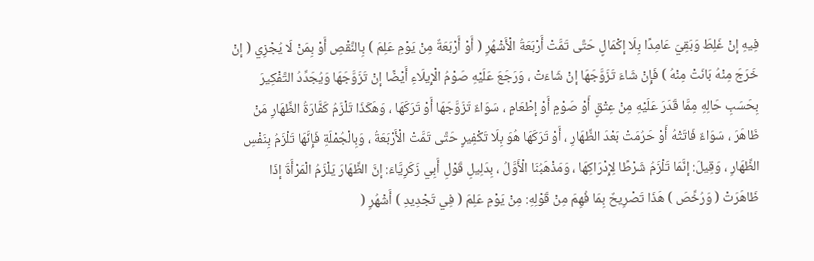فِيهِ إنْ غَلِطَ وَبَقِيَ عَامِدًا بِلَا إكْمَالٍ حَتَّى تَمَّتْ أَرْبَعَةُ الْأَشْهُرِ ( أَوْ أَرْبَعَةٌ مِنْ يَوْمِ عَلِمَ ) بِالنَّقْصِ أَوْ بِمَنْ لَا يُجْزِي ( إنْ خَرَجَ مِنْهُ بَانَتْ مِنْهُ ) فَإِنْ شَاءَ تَزَوَّجَهَا إنْ شَاءَتْ ، وَرَجَعَ عَلَيْهِ صَوْمُ الْإِيلَاءِ أَيْضًا إنْ تَزَوَّجَهَا وَيُجَدِّدُ التَّفْكِيرَ بِحَسَبِ حَالِهِ مِمَّا قَدَرَ عَلَيْهِ مِنْ عِتْقٍ أَوْ صَوْمٍ أَوْ إطْعَامٍ ، سَوَاءٌ تَزَوَّجَهَا أَوْ تَرَكَهَا ، وَهَكَذَا تَلْزَمُ كَفَّارَةُ الظِّهَارِ مَنْ ظَاهَرَ ، سَوَاءٌ فَاتَتْهُ أَوْ حَرُمَتْ بَعْدَ الظِّهَارِ ، أَوْ تَرَكَهَا هُوَ بِلَا تَكْفِيرٍ حَتَّى تَمَّتْ الْأَرْبَعَةُ ، وَبِالْجُمْلَةِ فَإِنَّهَا تَلْزَمُ بِنَفْسِ الظِّهَارِ ، وَقِيلَ: إنَّمَا تَلْزَمُ شَرْطًا لِإِدْرَاكِهَا ، وَمَذْهَبُنَا الْأَوَّلُ ، بِدَلِيلِ قَوْلِ أَبِي زَكَرِيَّاءَ: إنَّ الظِّهَارَ يَلْزَمُ الْمَرْأَةَ إذَا ظَاهَرَتْ ( وَرُخِّصَ ) هَذَا تَصْرِيحٌ بِمَا فُهِمَ مِنْ قَوْلِهِ: مِنْ يَوْمِ عَلِمَ ( فِي تَجْدِيدِ ) أَشْهُرِ (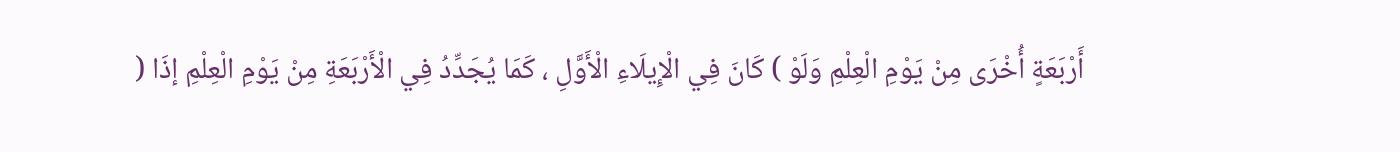أَرْبَعَةٍ أُخْرَى مِنْ يَوْمِ الْعِلْمِ وَلَوْ ) كَانَ فِي الْإِيلَاءِ الْأَوَّلِ ، كَمَا يُجَدِّدُ فِي الْأَرْبَعَةِ مِنْ يَوْمِ الْعِلْمِ إذَا (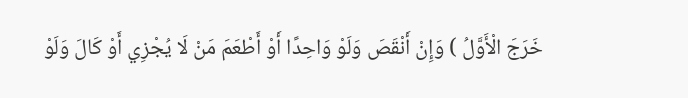خَرَجَ الْأَوَّلُ ) وَإِنْ أَنْقَصَ وَلَوْ وَاحِدًا أَوْ أَطْعَمَ مَنْ لَا يُجْزِي أَوْ كَالَ وَلَوْ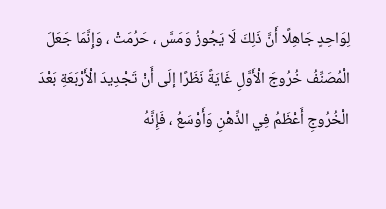لِوَاحِدٍ جَاهِلًا أَنَّ ذَلِكَ لَا يَجُوزُ وَمَسَّ ، حَرُمَتْ ، وَإِنَّمَا جَعَلَ الْمُصَنِّفُ خُرُوجَ الْأَوَّلِ غَايَةً نَظَرًا إلَى أَنْ تَجْدِيدَ الْأَرْبَعَةِ بَعْدَ الْخُرُوجِ أَعْظَمُ فِي الذِّهْنِ وَأَوْسَعُ ، فَإِنَّهُ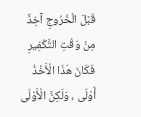قَبْلَ الْخُرُوجِ آخِذٌ مِنْ وَقْتِ التَّكْفِيرِ فَكَانَ هَذَا الْأَخْذُ أَوْلَى ، وَلَكِنَّ الْأَوْلَى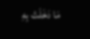مَا دَخَلَتْ بِهِ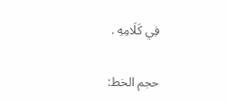فِي كَلَامِهِ .

حجم الخط: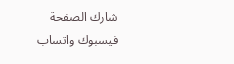شارك الصفحة
فيسبوك واتساب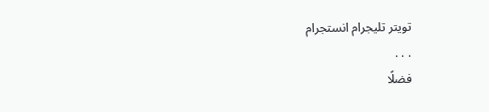تويتر تليجرام انستجرام
. . .
فضلًا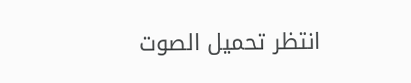انتظر تحميل الصوت